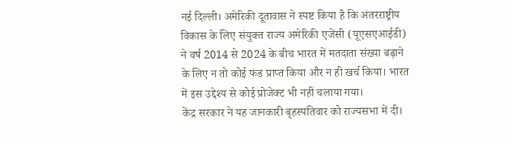नई दिल्ली। अमेरिकी दूतावास ने स्पष्ट किया है कि अंतरराष्ट्रीय विकास के लिए संयुक्त राज्य अमेरिकी एजेंसी (यूएसएआईडी) ने वर्ष 2014 से 2024 के बीच भारत में मतदाता संख्या बढ़ाने के लिए न तो कोई फंड प्राप्त किया और न ही खर्च किया। भारत में इस उद्देश्य से कोई प्रोजेक्ट भी नहीं चलाया गया।
केंद्र सरकार ने यह जानकारी बृहस्पतिवार को राज्यसभा में दी।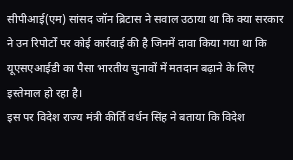सीपीआई(एम) सांसद जॉन ब्रिटास ने सवाल उठाया था कि क्या सरकार ने उन रिपोर्टों पर कोई कार्रवाई की है जिनमें दावा किया गया था कि यूएसएआईडी का पैसा भारतीय चुनावों में मतदान बढ़ाने के लिए इस्तेमाल हो रहा है।
इस पर विदेश राज्य मंत्री कीर्ति वर्धन सिंह ने बताया कि विदेश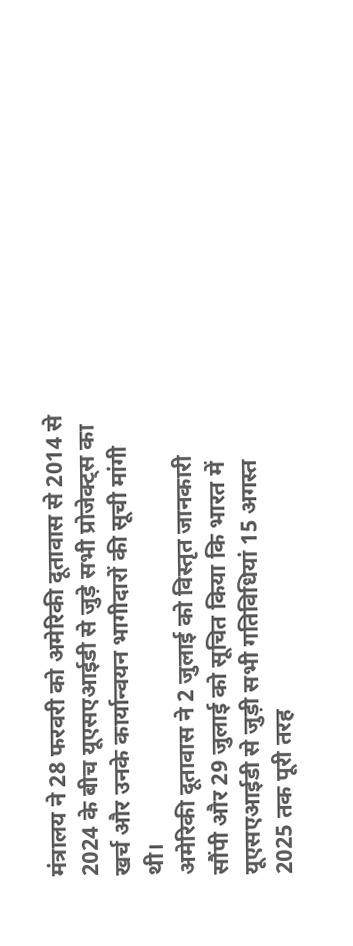मंत्रालय ने 28 फरवरी को अमेरिकी दूतावास से 2014 से 2024 के बीच यूएसएआईडी से जुड़े सभी प्रोजेक्ट्स का खर्च और उनके कार्यान्वयन भागीदारों की सूची मांगी थी।
अमेरिकी दूतावास ने 2 जुलाई को विस्तृत जानकारी सौंपी और 29 जुलाई को सूचित किया कि भारत में यूएसएआईडी से जुड़ी सभी गतिविधियां 15 अगस्त 2025 तक पूरी तरह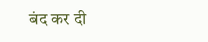बंद कर दी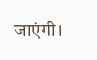जाएंगी।